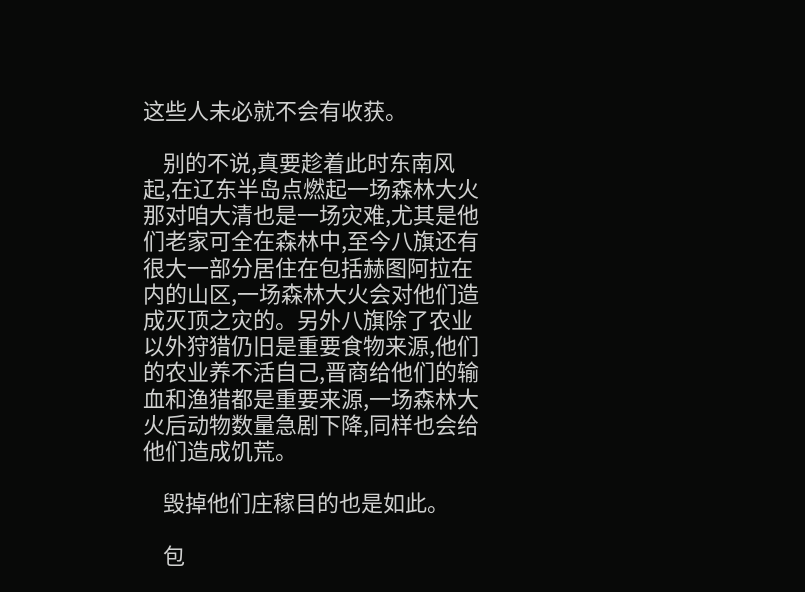这些人未必就不会有收获。

    别的不说,真要趁着此时东南风起,在辽东半岛点燃起一场森林大火那对咱大清也是一场灾难,尤其是他们老家可全在森林中,至今八旗还有很大一部分居住在包括赫图阿拉在内的山区,一场森林大火会对他们造成灭顶之灾的。另外八旗除了农业以外狩猎仍旧是重要食物来源,他们的农业养不活自己,晋商给他们的输血和渔猎都是重要来源,一场森林大火后动物数量急剧下降,同样也会给他们造成饥荒。

    毁掉他们庄稼目的也是如此。

    包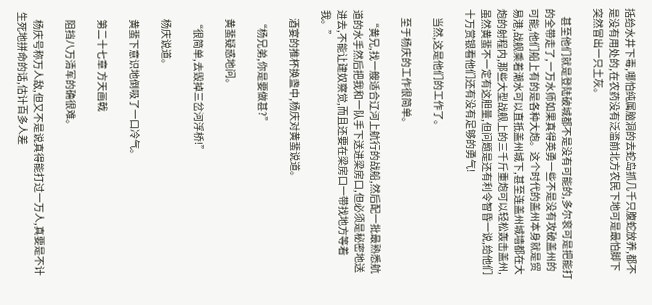括给水井下毒,哪怕纯属脑洞的去蛇岛抓几千只腹蛇放养,都不是没有用处的,在农药没有泛滥前北方农民下地可是最怕脚下突然冒出一只土灰。

    甚至他们就是登陆破城都不是没有可能的,多尔衮可是把能打的全带走了,一万水师如果真得英勇一些不是没有攻破盖州的可能,他们船上有的是各种大炮。这个时代的盖州本身就是贸易港,战舰乘着潮水可以直抵盖州城下,甚至连盖州城墙都在大炮的射程内,那些大型战舰上的三千斤重炮可以轻松轰击盖州,虽然黄蜚不一定有这胆量,但问题是还有利令智昏一说,给他们十万赏银看他们还有没有足够的勇气!

    当然,这是他们的工作了。

    至于杨庆的工作很简单。

    “黄兄,找一艘适合辽河上航行的战船,然后配一批最熟悉航道的水手然后把我和一队手下送进梁房口,但必须是秘密地送进去,不能让建奴察觉,而且还要在梁房口一带找地方等着我。”

    酒宴的推杯换盏中,杨庆对黄蜚说道。

    “杨兄弟,你是要做甚?”

    黄蜚疑惑地问。

    “很简单,去毁掉三岔河浮桥!”

    杨庆说道。

    黄蜚下意识地倒吸了一口冷气。

    第二十七章 方天画戟

    阻挡八万清军的确很难。

    杨庆号称万人敌,但又不是说真得能打过一万人,真要是不计生死地拼命的话,估计百多人差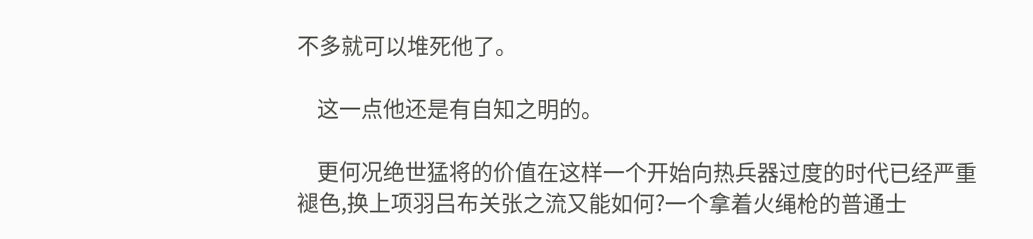不多就可以堆死他了。

    这一点他还是有自知之明的。

    更何况绝世猛将的价值在这样一个开始向热兵器过度的时代已经严重褪色,换上项羽吕布关张之流又能如何?一个拿着火绳枪的普通士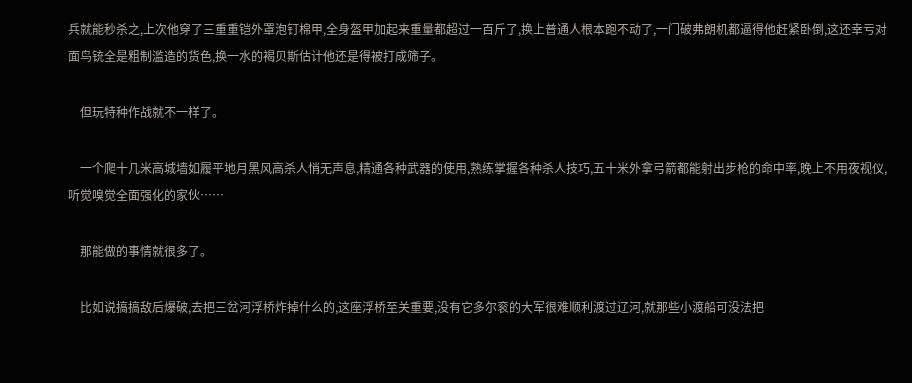兵就能秒杀之,上次他穿了三重重铠外罩泡钉棉甲,全身盔甲加起来重量都超过一百斤了,换上普通人根本跑不动了,一门破弗朗机都逼得他赶紧卧倒,这还幸亏对面鸟铳全是粗制滥造的货色,换一水的褐贝斯估计他还是得被打成筛子。

    但玩特种作战就不一样了。

    一个爬十几米高城墙如履平地月黑风高杀人悄无声息,精通各种武器的使用,熟练掌握各种杀人技巧,五十米外拿弓箭都能射出步枪的命中率,晚上不用夜视仪,听觉嗅觉全面强化的家伙……

    那能做的事情就很多了。

    比如说搞搞敌后爆破,去把三岔河浮桥炸掉什么的,这座浮桥至关重要,没有它多尔衮的大军很难顺利渡过辽河,就那些小渡船可没法把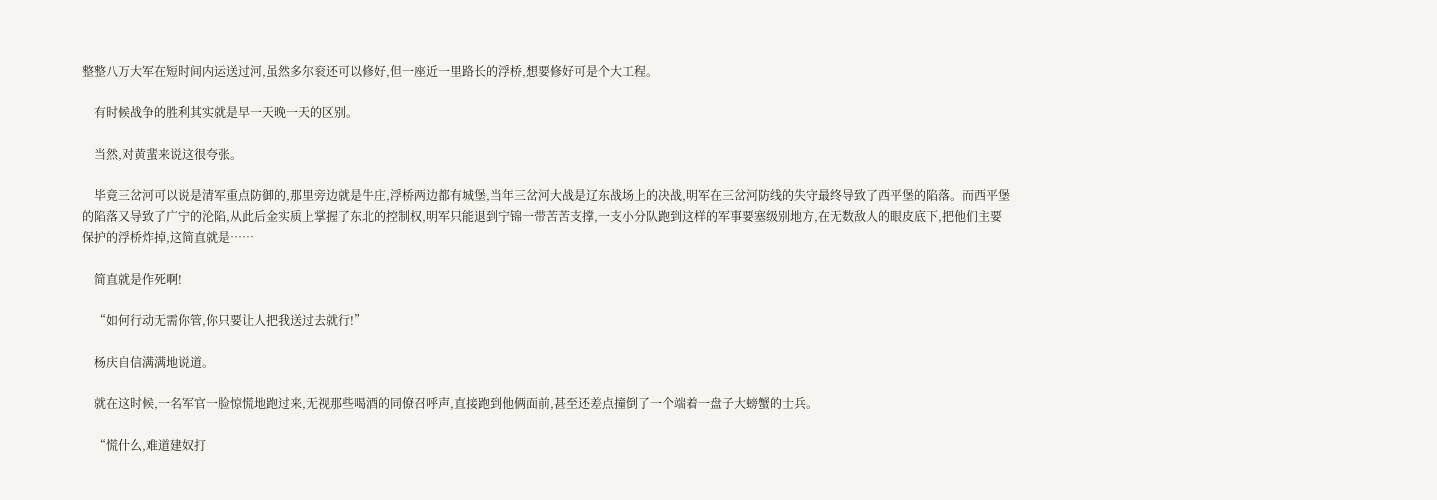整整八万大军在短时间内运送过河,虽然多尔衮还可以修好,但一座近一里路长的浮桥,想要修好可是个大工程。

    有时候战争的胜利其实就是早一天晚一天的区别。

    当然,对黄蜚来说这很夸张。

    毕竟三岔河可以说是清军重点防御的,那里旁边就是牛庄,浮桥两边都有城堡,当年三岔河大战是辽东战场上的决战,明军在三岔河防线的失守最终导致了西平堡的陷落。而西平堡的陷落又导致了广宁的沦陷,从此后金实质上掌握了东北的控制权,明军只能退到宁锦一带苦苦支撑,一支小分队跑到这样的军事要塞级别地方,在无数敌人的眼皮底下,把他们主要保护的浮桥炸掉,这简直就是……

    简直就是作死啊!

    “如何行动无需你管,你只要让人把我送过去就行!”

    杨庆自信满满地说道。

    就在这时候,一名军官一脸惊慌地跑过来,无视那些喝酒的同僚召呼声,直接跑到他俩面前,甚至还差点撞倒了一个端着一盘子大螃蟹的士兵。

    “慌什么,难道建奴打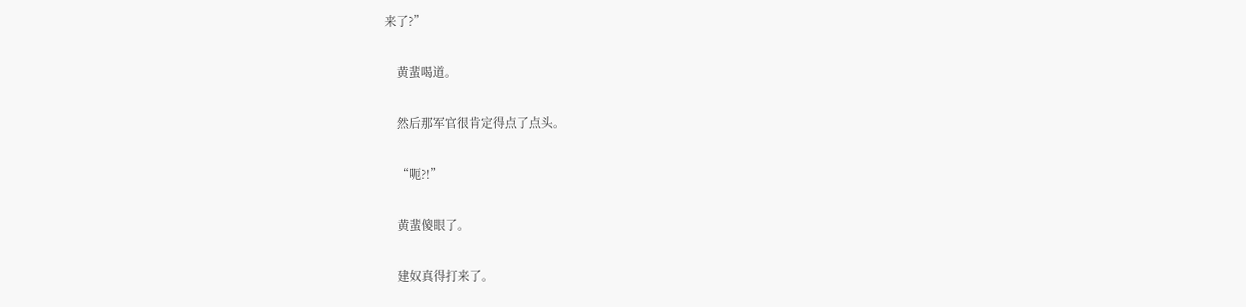来了?”

    黄蜚喝道。

    然后那军官很肯定得点了点头。

    “呃?!”

    黄蜚傻眼了。

    建奴真得打来了。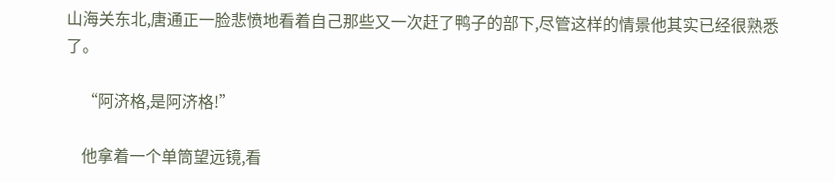山海关东北,唐通正一脸悲愤地看着自己那些又一次赶了鸭子的部下,尽管这样的情景他其实已经很熟悉了。

    “阿济格,是阿济格!”

    他拿着一个单筒望远镜,看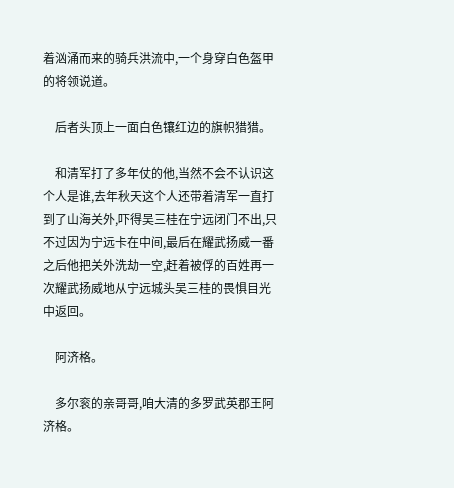着汹涌而来的骑兵洪流中,一个身穿白色盔甲的将领说道。

    后者头顶上一面白色镶红边的旗帜猎猎。

    和清军打了多年仗的他,当然不会不认识这个人是谁,去年秋天这个人还带着清军一直打到了山海关外,吓得吴三桂在宁远闭门不出,只不过因为宁远卡在中间,最后在耀武扬威一番之后他把关外洗劫一空,赶着被俘的百姓再一次耀武扬威地从宁远城头吴三桂的畏惧目光中返回。

    阿济格。

    多尔衮的亲哥哥,咱大清的多罗武英郡王阿济格。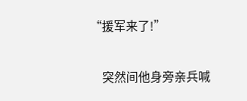“援军来了!”

    突然间他身旁亲兵喊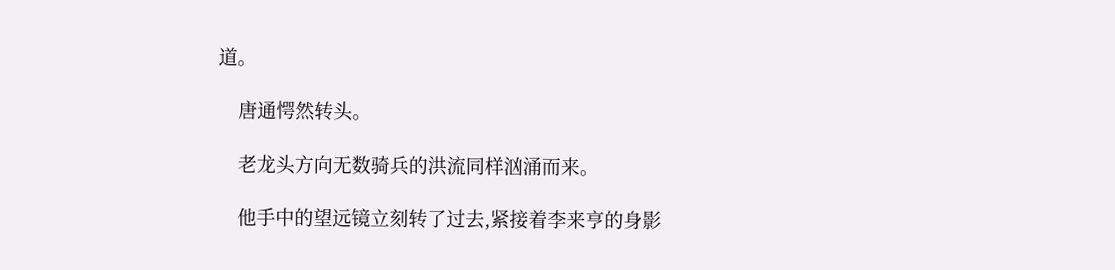道。

    唐通愕然转头。

    老龙头方向无数骑兵的洪流同样汹涌而来。

    他手中的望远镜立刻转了过去,紧接着李来亨的身影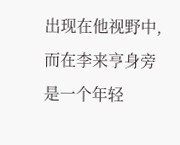出现在他视野中,而在李来亨身旁是一个年轻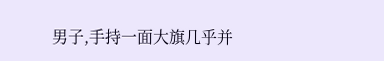男子,手持一面大旗几乎并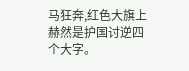马狂奔,红色大旗上赫然是护国讨逆四个大字。